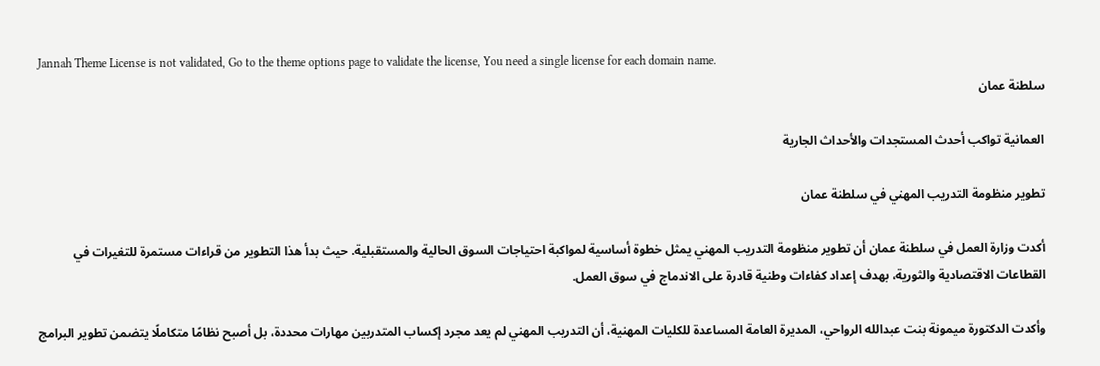Jannah Theme License is not validated, Go to the theme options page to validate the license, You need a single license for each domain name.
سلطنة عمان

العمانية تواكب أحدث المستجدات والأحداث الجارية

تطوير منظومة التدريب المهني في سلطنة عمان

أكدت وزارة العمل في سلطنة عمان أن تطوير منظومة التدريب المهني يمثل خطوة أساسية لمواكبة احتياجات السوق الحالية والمستقبلية. حيث بدأ هذا التطوير من قراءات مستمرة للتغيرات في القطاعات الاقتصادية والثورية، بهدف إعداد كفاءات وطنية قادرة على الاندماج في سوق العمل.

وأكدت الدكتورة ميمونة بنت عبدالله الرواحي، المديرة العامة المساعدة للكليات المهنية، أن التدريب المهني لم يعد مجرد إكساب المتدربين مهارات محددة، بل أصبح نظامًا متكاملًا يتضمن تطوير البرامج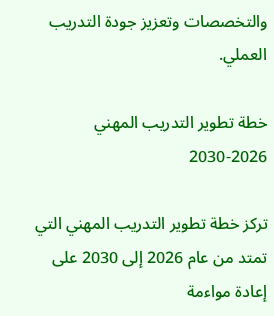والتخصصات وتعزيز جودة التدريب العملي.

خطة تطوير التدريب المهني 2026-2030

تركز خطة تطوير التدريب المهني التي تمتد من عام 2026 إلى 2030 على إعادة مواءمة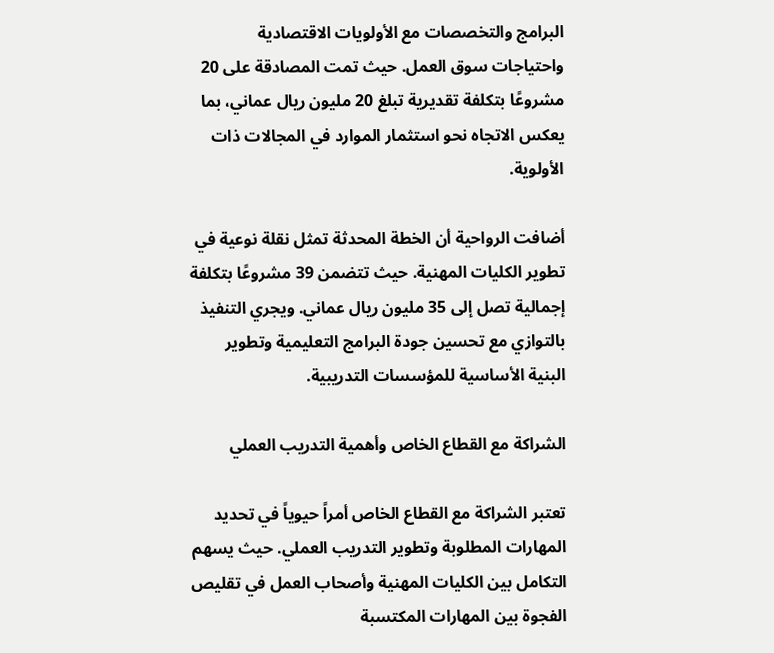البرامج والتخصصات مع الأولويات الاقتصادية واحتياجات سوق العمل. حيث تمت المصادقة على 20 مشروعًا بتكلفة تقديرية تبلغ 20 مليون ريال عماني، بما يعكس الاتجاه نحو استثمار الموارد في المجالات ذات الأولوية.

أضافت الرواحية أن الخطة المحدثة تمثل نقلة نوعية في تطوير الكليات المهنية. حيث تتضمن 39 مشروعًا بتكلفة إجمالية تصل إلى 35 مليون ريال عماني. ويجري التنفيذ بالتوازي مع تحسين جودة البرامج التعليمية وتطوير البنية الأساسية للمؤسسات التدريبية.

الشراكة مع القطاع الخاص وأهمية التدريب العملي

تعتبر الشراكة مع القطاع الخاص أمراً حيوياً في تحديد المهارات المطلوبة وتطوير التدريب العملي. حيث يسهم التكامل بين الكليات المهنية وأصحاب العمل في تقليص الفجوة بين المهارات المكتسبة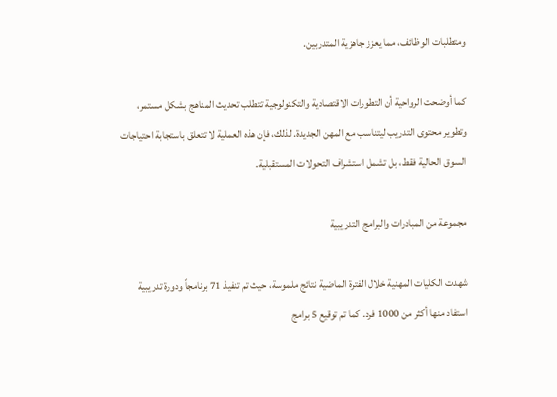ومتطلبات الوظائف، مما يعزز جاهزية المتدربين.

كما أوضحت الرواحية أن التطورات الاقتصادية والتكنولوجية تتطلب تحديث المناهج بشكل مستمر، وتطوير محتوى التدريب ليتناسب مع المهن الجديدة. لذلك، فإن هذه العملية لا تتعلق باستجابة احتياجات السوق الحالية فقط، بل تشمل استشراف التحولات المستقبلية.

مجموعة من المبادرات والبرامج التدريبية

شهدت الكليات المهنية خلال الفترة الماضية نتائج ملموسة، حيث تم تنفيذ 71 برنامجاً ودورة تدريبية استفاد منها أكثر من 1000 فرد. كما تم توقيع 5 برامج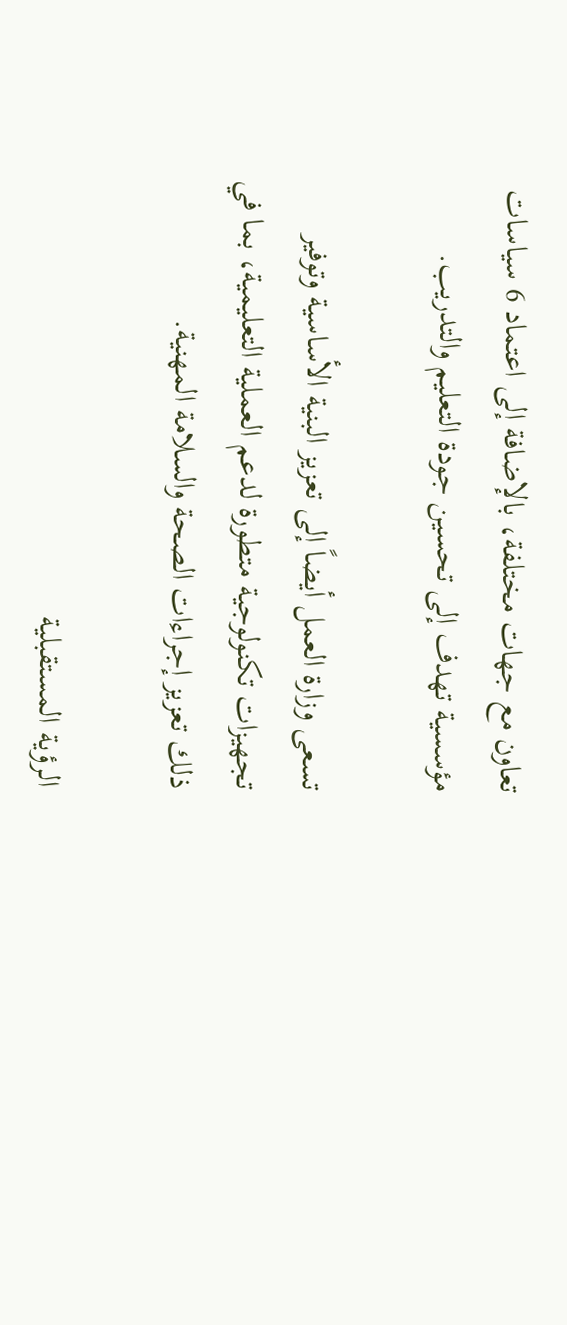تعاون مع جهات مختلفة، بالإضافة إلى اعتماد 6 سياسات مؤسسية تهدف إلى تحسين جودة التعليم والتدريب.

تسعى وزارة العمل أيضاً إلى تعزيز البنية الأساسية وتوفير تجهيزات تكنولوجية متطورة لدعم العملية التعليمية، بما في ذلك تعزيز إجراءات الصحة والسلامة المهنية.

الرؤية المستقبلية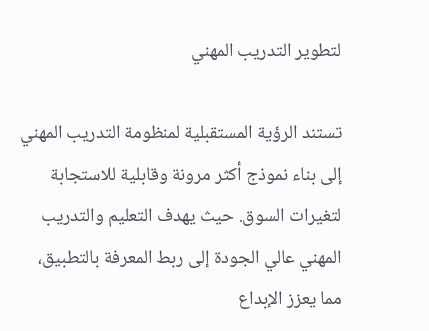لتطوير التدريب المهني

تستند الرؤية المستقبلية لمنظومة التدريب المهني إلى بناء نموذج أكثر مرونة وقابلية للاستجابة لتغيرات السوق. حيث يهدف التعليم والتدريب المهني عالي الجودة إلى ربط المعرفة بالتطبيق، مما يعزز الإبداع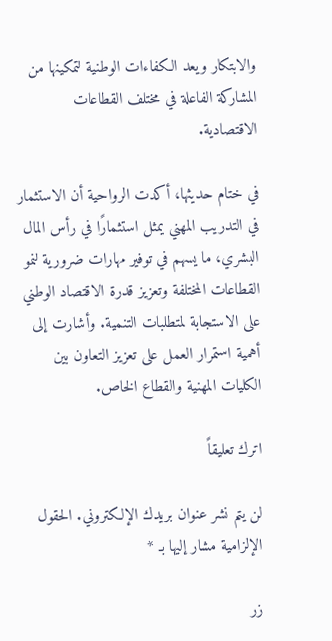والابتكار ويعد الكفاءات الوطنية لتمكينها من المشاركة الفاعلة في مختلف القطاعات الاقتصادية.

في ختام حديثها، أكدت الرواحية أن الاستثمار في التدريب المهني يمثل استثمارًا في رأس المال البشري، ما يسهم في توفير مهارات ضرورية لنمو القطاعات المختلفة وتعزيز قدرة الاقتصاد الوطني على الاستجابة لمتطلبات التنمية. وأشارت إلى أهمية استمرار العمل على تعزيز التعاون بين الكليات المهنية والقطاع الخاص.

اترك تعليقاً

لن يتم نشر عنوان بريدك الإلكتروني. الحقول الإلزامية مشار إليها بـ *

زر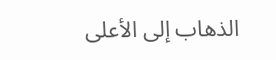الذهاب إلى الأعلى